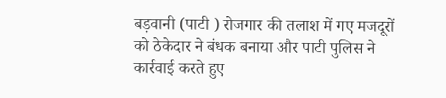बड़वानी (पाटी ) रोजगार की तलाश में गए मजदूरों को ठेकेदार ने बंधक बनाया और पाटी पुलिस ने कार्रवाई करते हुए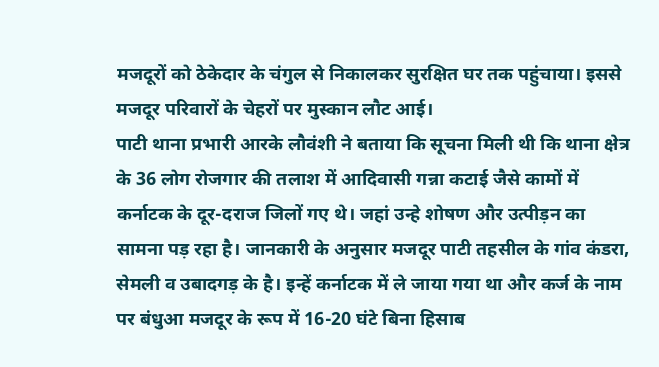मजदूरों को ठेकेदार के चंगुल से निकालकर सुरक्षित घर तक पहुंचाया। इससे मजदूर परिवारों के चेहरों पर मुस्कान लौट आई।
पाटी थाना प्रभारी आरके लौवंशी ने बताया कि सूचना मिली थी कि थाना क्षेत्र के 36 लोग रोजगार की तलाश में आदिवासी गन्ना कटाई जैसे कामों में कर्नाटक के दूर-दराज जिलों गए थे। जहां उन्हे शोषण और उत्पीड़न का सामना पड़ रहा है। जानकारी के अनुसार मजदूर पाटी तहसील के गांव कंडरा, सेमली व उबादगड़ के है। इन्हें कर्नाटक में ले जाया गया था और कर्ज के नाम पर बंधुआ मजदूर के रूप में 16-20 घंटे बिना हिसाब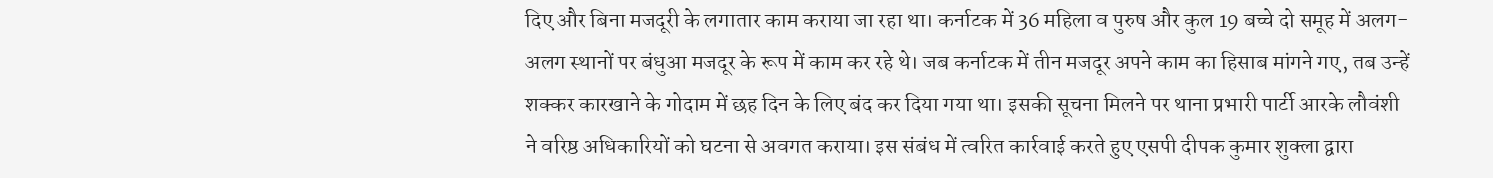दिए और बिना मजदूरी के लगातार काम कराया जा रहा था। कर्नाटक में 36 महिला व पुरुष और कुल 19 बच्चे दो समूह में अलग-अलग स्थानों पर बंधुआ मजदूर के रूप में काम कर रहे थे। जब कर्नाटक में तीन मजदूर अपने काम का हिसाब मांगने गए, तब उन्हें शक्कर कारखाने के गोदाम में छह दिन के लिए बंद कर दिया गया था। इसकी सूचना मिलने पर थाना प्रभारी पार्टी आरके लौवंशी ने वरिष्ठ अधिकारियों को घटना से अवगत कराया। इस संबंध में त्वरित कार्रवाई करते हुए एसपी दीपक कुमार शुक्ला द्वारा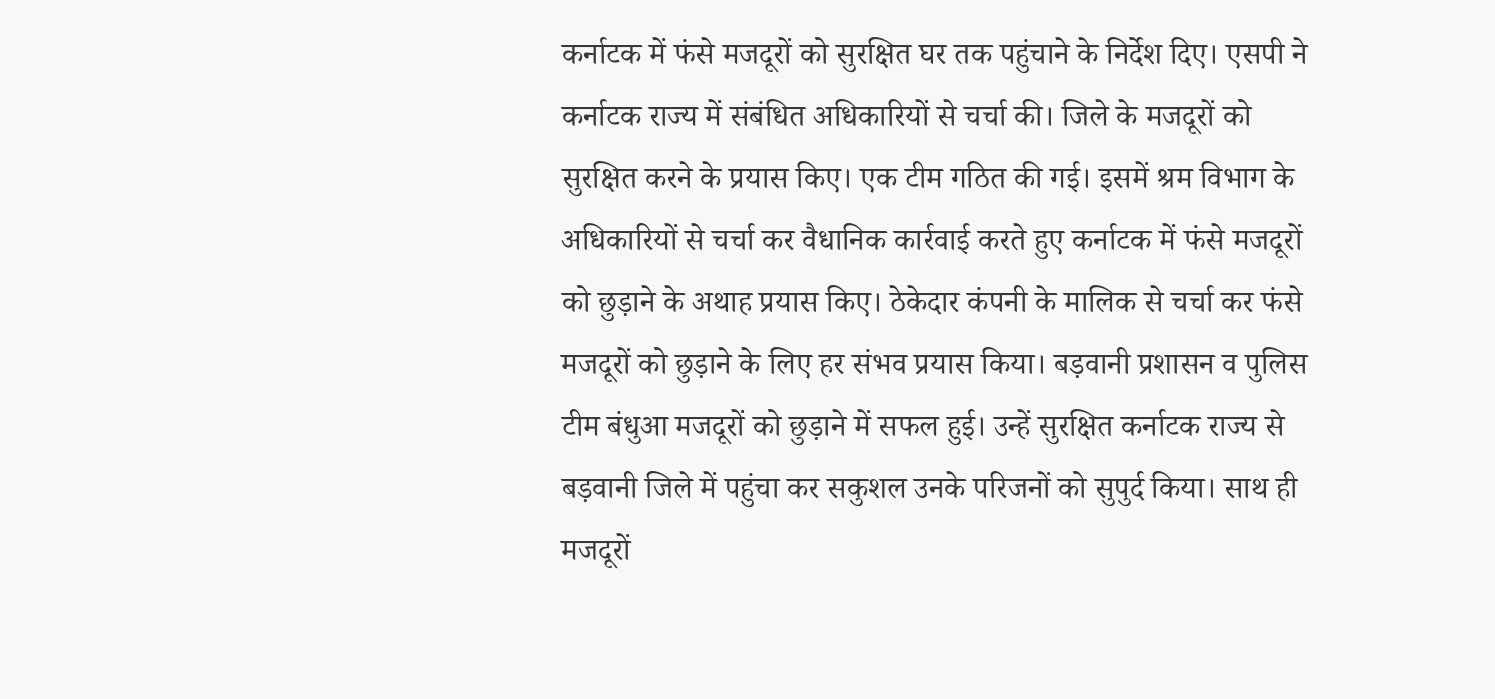कर्नाटक में फंसे मजदूरों को सुरक्षित घर तक पहुंचाने के निर्देश दिए। एसपी ने कर्नाटक राज्य में संबंधित अधिकारियों से चर्चा की। जिले के मजदूरों को सुरक्षित करने के प्रयास किए। एक टीम गठित की गई। इसमें श्रम विभाग के अधिकारियों से चर्चा कर वैधानिक कार्रवाई करते हुए कर्नाटक में फंसे मजदूरों को छुड़ाने के अथाह प्रयास किए। ठेकेदार कंपनी के मालिक से चर्चा कर फंसे मजदूरों को छुड़ाने के लिए हर संभव प्रयास किया। बड़वानी प्रशासन व पुलिस टीम बंधुआ मजदूरों को छुड़ाने में सफल हुई। उन्हें सुरक्षित कर्नाटक राज्य से बड़वानी जिले में पहुंचा कर सकुशल उनके परिजनों को सुपुर्द किया। साथ ही मजदूरों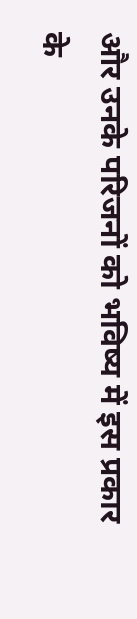और उनके परिजनों को भविष्य में इस प्रकार के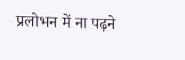प्रलोभन में ना पढ़ने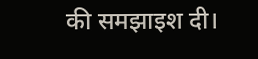की समझाइश दी।